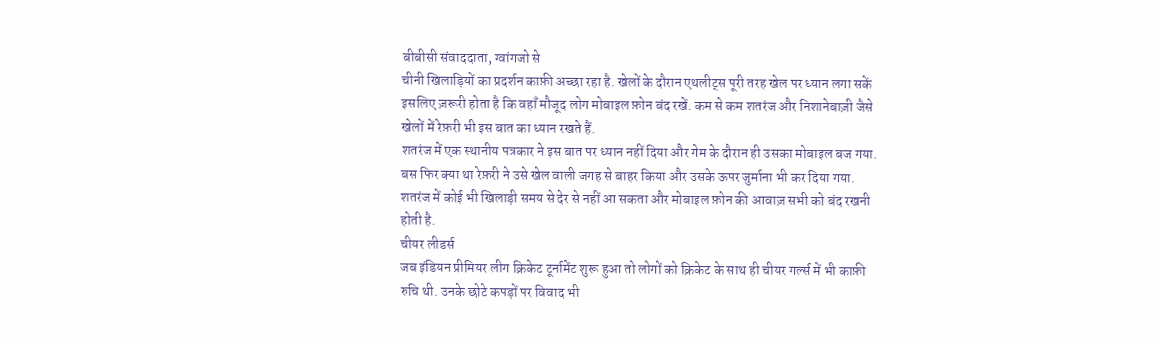बीबीसी संवाददाता, ग्वांगजो से
चीनी खिलाड़ियों का प्रदर्शन काफ़ी अच्छा रहा है. खेलों के दौरान एथलीट्स पूरी तरह खेल पर ध्यान लगा सकें इसलिए ज़रूरी होता है कि वहाँ मौजूद लोग मोबाइल फ़ोन बंद रखें. कम से कम शतरंज और निशानेबाज़ी जैसे खेलों में रेफ़री भी इस बात का ध्यान रखते हैं.
शतरंज में एक स्थानीय पत्रकार ने इस बात पर ध्यान नहीं दिया और गेम के दौरान ही उसका मोबाइल बज गया. बस फिर क्या था रेफ़री ने उसे खेल वाली जगह से बाहर किया और उसके ऊपर जुर्माना भी कर दिया गया. शतरंज में कोई भी खिलाड़ी समय से देर से नहीं आ सकता और मोबाइल फ़ोन की आवाज़ सभी को बंद रखनी होती है.
चीयर लीडर्स
जब इंडियन प्रीमियर लीग क्रिकेट टूर्नामेंट शुरू हुआ तो लोगों को क्रिकेट के साथ ही चीयर गर्ल्स में भी काफ़ी रुचि थी. उनके छोटे कपड़ों पर विवाद भी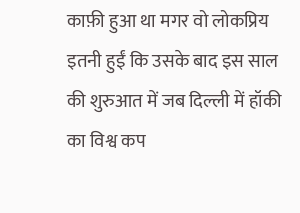काफ़ी हुआ था मगर वो लोकप्रिय इतनी हुईं कि उसके बाद इस साल की शुरुआत में जब दिल्ली में हॉकी का विश्व कप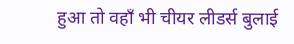हुआ तो वहाँ भी चीयर लीडर्स बुलाई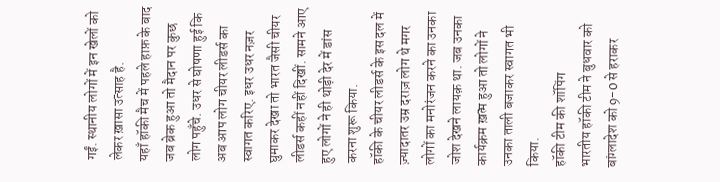गईं. स्थानीय लोगों में इन खेलों को लेकर ख़ासा उत्साह है.
यहाँ हॉकी मैच में पहले हाफ़ के बाद जब ब्रेक हुआ तो मैदान पर कुछ लोग पहुँचे. उधर से घोषणा हुई कि अब आप लोग चीयर लीडर्स का स्वागत करिए. इधर उधर नज़र घुमाकर देखा तो भारत जैसी चीयर लीडर्स कहीं नहीं दिखीं. सामने आए हुए लोगों ने ही थोड़ी देर में डांस करना शुरू किया.
हॉकी के चीयर लीडर्स के इस दल में ज़्यादातर उम्र दराज़ लोग थे मगर लोगों का मनोरंजन करने का उनका जोश देखने लायक़ था. जब उनका कार्यक्रम ख़त्म हुआ तो लोगों ने उनका ताली बजाकर स्वागत भी किया.
हॉकी टीम की शॉपिंग
भारतीय हॉकी टीम ने बुधवार को बांग्लादेश को 9-0 से हराकर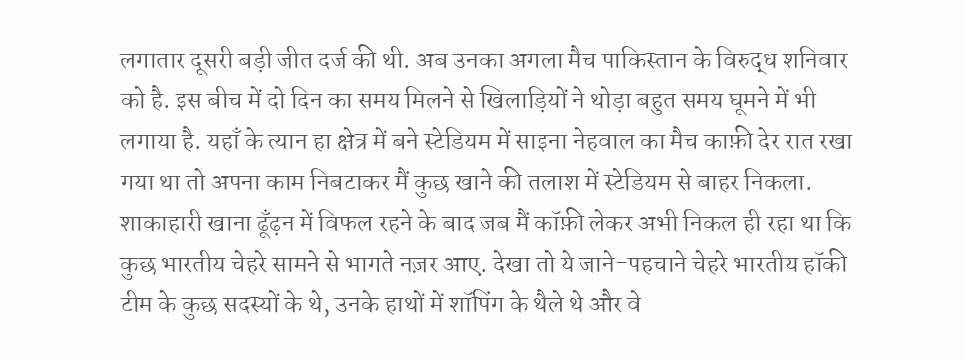लगातार दूसरी बड़ी जीत दर्ज की थी. अब उनका अगला मैच पाकिस्तान के विरुद्ध शनिवार को है. इस बीच में दो दिन का समय मिलने से खिलाड़ियों ने थोड़ा बहुत समय घूमने में भी लगाया है. यहाँ के त्यान हा क्षेत्र में बने स्टेडियम में साइना नेहवाल का मैच काफ़ी देर रात रखा गया था तो अपना काम निबटाकर मैं कुछ खाने की तलाश में स्टेडियम से बाहर निकला.
शाकाहारी खाना ढूँढ़न में विफल रहने के बाद जब मैं कॉफ़ी लेकर अभी निकल ही रहा था कि कुछ भारतीय चेहरे सामने से भागते नज़र आए. देखा तो ये जाने-पहचाने चेहरे भारतीय हॉकी टीम के कुछ सदस्यों के थे, उनके हाथों में शॉपिंग के थैले थे और वे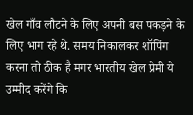खेल गाँव लौटने के लिए अपनी बस पकड़ने के लिए भाग रहे थे. समय निकालकर शॉपिंग करना तो ठीक है मगर भारतीय खेल प्रेमी ये उम्मीद करेंगे कि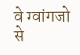वे ग्वांगजो से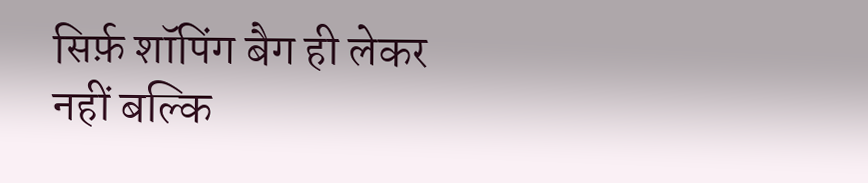सिर्फ़ शॉपिंग बैग ही लेकर नहीं बल्कि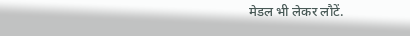मेडल भी लेकर लौटें.